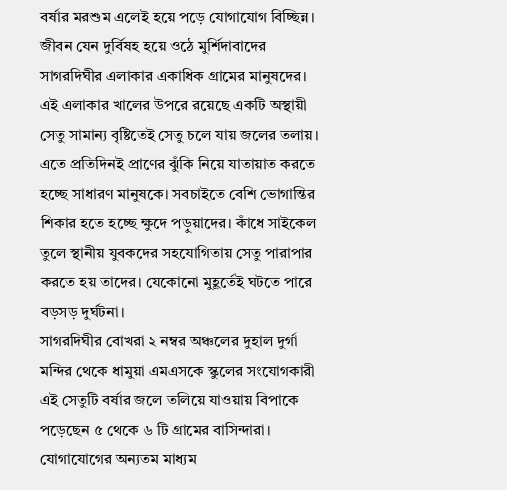বর্ষার মরশুম এলেই হয়ে পড়ে যোগাযোগ বিচ্ছিন্ন। জীবন যেন দুর্বিষহ হয়ে ওঠে মুর্শিদাবাদের সাগরদিঘীর এলাকার একাধিক গ্রামের মানুষদের। এই এলাকার খালের উপরে রয়েছে একটি অস্থায়ী সেতু সামান্য বৃষ্টিতেই সেতু চলে যায় জলের তলায়। এতে প্রতিদিনই প্রাণের ঝুঁকি নিয়ে যাতায়াত করতে হচ্ছে সাধারণ মানুষকে। সবচাইতে বেশি ভোগান্তির শিকার হতে হচ্ছে ক্ষুদে পড়ুয়াদের। কাঁধে সাইকেল তুলে স্থানীয় যুবকদের সহযোগিতায় সেতু পারাপার করতে হয় তাদের। যেকোনো মুহূর্তেই ঘটতে পারে বড়সড় দুর্ঘটনা।
সাগরদিঘীর বোখরা ২ নম্বর অঞ্চলের দুহাল দুর্গা মন্দির থেকে ধামুয়া এমএসকে স্কুলের সংযোগকারী এই সেতুটি বর্ষার জলে তলিয়ে যাওয়ায় বিপাকে পড়েছেন ৫ থেকে ৬ টি গ্রামের বাসিন্দারা। যোগাযোগের অন্যতম মাধ্যম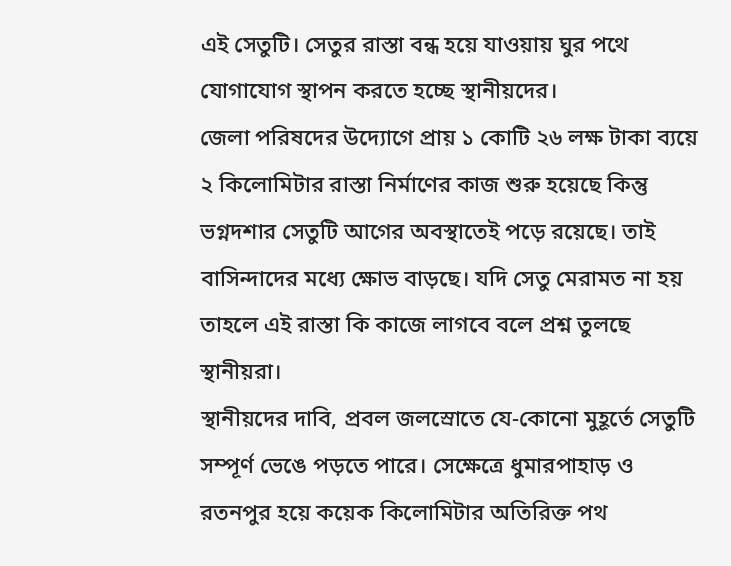এই সেতুটি। সেতুর রাস্তা বন্ধ হয়ে যাওয়ায় ঘুর পথে যোগাযোগ স্থাপন করতে হচ্ছে স্থানীয়দের।
জেলা পরিষদের উদ্যোগে প্রায় ১ কোটি ২৬ লক্ষ টাকা ব্যয়ে ২ কিলোমিটার রাস্তা নির্মাণের কাজ শুরু হয়েছে কিন্তু ভগ্নদশার সেতুটি আগের অবস্থাতেই পড়ে রয়েছে। তাই বাসিন্দাদের মধ্যে ক্ষোভ বাড়ছে। যদি সেতু মেরামত না হয় তাহলে এই রাস্তা কি কাজে লাগবে বলে প্রশ্ন তুলছে স্থানীয়রা।
স্থানীয়দের দাবি, প্রবল জলস্রোতে যে-কোনো মুহূর্তে সেতুটি সম্পূর্ণ ভেঙে পড়তে পারে। সেক্ষেত্রে ধুমারপাহাড় ও রতনপুর হয়ে কয়েক কিলোমিটার অতিরিক্ত পথ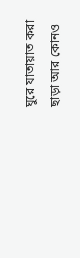ঘুরে যাতায়াত করা ছাড়া আর কোনও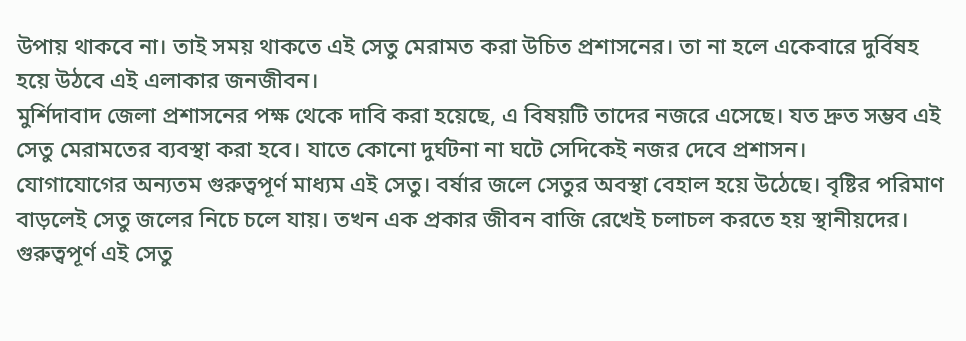উপায় থাকবে না। তাই সময় থাকতে এই সেতু মেরামত করা উচিত প্রশাসনের। তা না হলে একেবারে দুর্বিষহ হয়ে উঠবে এই এলাকার জনজীবন।
মুর্শিদাবাদ জেলা প্রশাসনের পক্ষ থেকে দাবি করা হয়েছে, এ বিষয়টি তাদের নজরে এসেছে। যত দ্রুত সম্ভব এই সেতু মেরামতের ব্যবস্থা করা হবে। যাতে কোনো দুর্ঘটনা না ঘটে সেদিকেই নজর দেবে প্রশাসন।
যোগাযোগের অন্যতম গুরুত্বপূর্ণ মাধ্যম এই সেতু। বর্ষার জলে সেতুর অবস্থা বেহাল হয়ে উঠেছে। বৃষ্টির পরিমাণ বাড়লেই সেতু জলের নিচে চলে যায়। তখন এক প্রকার জীবন বাজি রেখেই চলাচল করতে হয় স্থানীয়দের। গুরুত্বপূর্ণ এই সেতু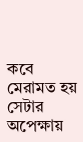কবে মেরামত হয় সেটার অপেক্ষায়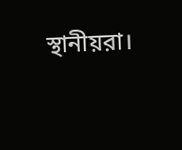স্থানীয়রা।